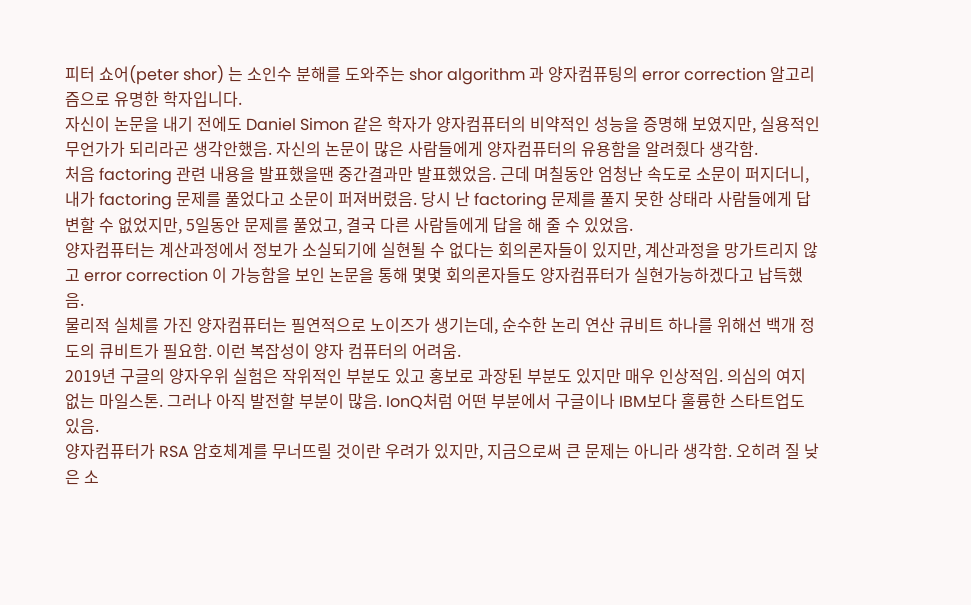피터 쇼어(peter shor) 는 소인수 분해를 도와주는 shor algorithm 과 양자컴퓨팅의 error correction 알고리즘으로 유명한 학자입니다.
자신이 논문을 내기 전에도 Daniel Simon 같은 학자가 양자컴퓨터의 비약적인 성능을 증명해 보였지만, 실용적인 무언가가 되리라곤 생각안했음. 자신의 논문이 많은 사람들에게 양자컴퓨터의 유용함을 알려줬다 생각함.
처음 factoring 관련 내용을 발표했을땐 중간결과만 발표했었음. 근데 며칠동안 엄청난 속도로 소문이 퍼지더니, 내가 factoring 문제를 풀었다고 소문이 퍼져버렸음. 당시 난 factoring 문제를 풀지 못한 상태라 사람들에게 답변할 수 없었지만, 5일동안 문제를 풀었고, 결국 다른 사람들에게 답을 해 줄 수 있었음.
양자컴퓨터는 계산과정에서 정보가 소실되기에 실현될 수 없다는 회의론자들이 있지만, 계산과정을 망가트리지 않고 error correction 이 가능함을 보인 논문을 통해 몇몇 회의론자들도 양자컴퓨터가 실현가능하겠다고 납득했음.
물리적 실체를 가진 양자컴퓨터는 필연적으로 노이즈가 생기는데, 순수한 논리 연산 큐비트 하나를 위해선 백개 정도의 큐비트가 필요함. 이런 복잡성이 양자 컴퓨터의 어려움.
2019년 구글의 양자우위 실험은 작위적인 부분도 있고 홍보로 과장된 부분도 있지만 매우 인상적임. 의심의 여지없는 마일스톤. 그러나 아직 발전할 부분이 많음. IonQ처럼 어떤 부분에서 구글이나 IBM보다 훌륭한 스타트업도 있음.
양자컴퓨터가 RSA 암호체계를 무너뜨릴 것이란 우려가 있지만, 지금으로써 큰 문제는 아니라 생각함. 오히려 질 낮은 소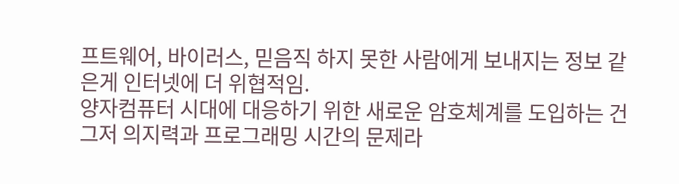프트웨어, 바이러스, 믿음직 하지 못한 사람에게 보내지는 정보 같은게 인터넷에 더 위협적임.
양자컴퓨터 시대에 대응하기 위한 새로운 암호체계를 도입하는 건 그저 의지력과 프로그래밍 시간의 문제라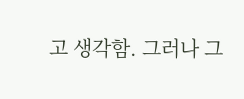고 생각함. 그러나 그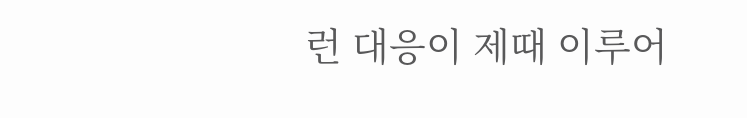런 대응이 제때 이루어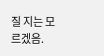질 지는 모르겠음.